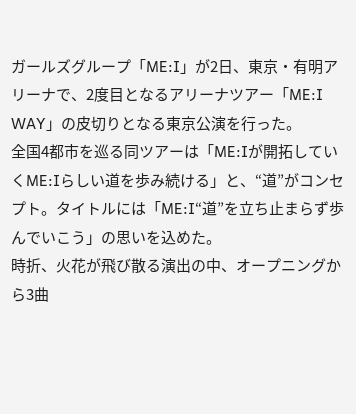ガールズグループ「ME:I」が2日、東京・有明アリーナで、2度目となるアリーナツアー「ME:I WAY」の皮切りとなる東京公演を行った。
全国4都市を巡る同ツアーは「ME:Iが開拓していくME:Iらしい道を歩み続ける」と、“道”がコンセプト。タイトルには「ME:I“道”を立ち止まらず歩んでいこう」の思いを込めた。
時折、火花が飛び散る演出の中、オープニングから3曲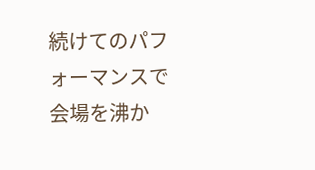続けてのパフォーマンスで会場を沸か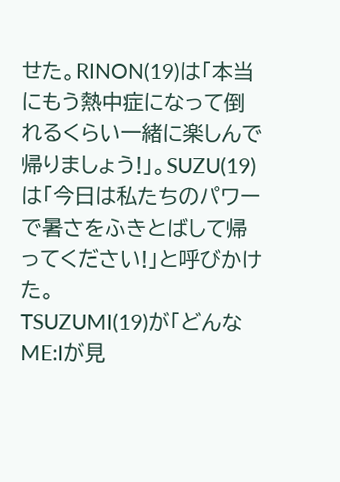せた。RINON(19)は「本当にもう熱中症になって倒れるくらい一緒に楽しんで帰りましょう!」。SUZU(19)は「今日は私たちのパワーで暑さをふきとばして帰ってください!」と呼びかけた。
TSUZUMI(19)が「どんなME:Iが見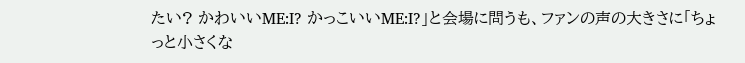たい? かわいいME:I? かっこいいME:I?」と会場に問うも、ファンの声の大きさに「ちょっと小さくな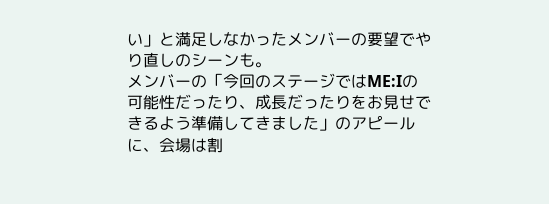い」と満足しなかったメンバーの要望でやり直しのシーンも。
メンバーの「今回のステージではME:Iの可能性だったり、成長だったりをお見せできるよう準備してきました」のアピールに、会場は割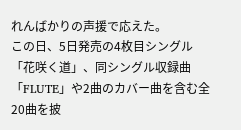れんばかりの声援で応えた。
この日、5日発売の4枚目シングル「花咲く道」、同シングル収録曲「FLUTE」や2曲のカバー曲を含む全20曲を披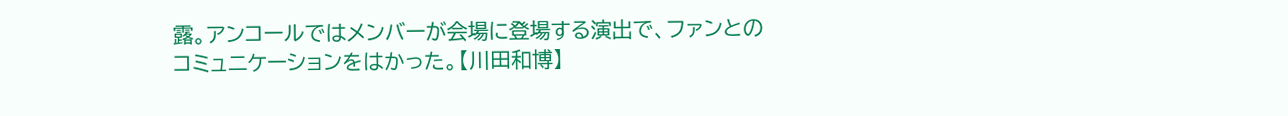露。アンコールではメンバーが会場に登場する演出で、ファンとのコミュニケーションをはかった。【川田和博】